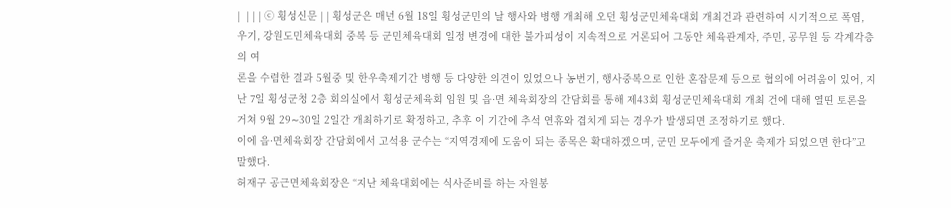|  | | | ⓒ 횡성신문 | | 횡성군은 매년 6월 18일 횡성군민의 날 행사와 병행 개최해 오던 횡성군민체육대회 개최건과 관련하여 시기적으로 폭염, 우기, 강원도민체육대회 중복 등 군민체육대회 일정 변경에 대한 불가피성이 지속적으로 거론되어 그동안 체육관계자, 주민, 공무원 등 각계각층의 여
론을 수렴한 결과 5월중 및 한우축제기간 병행 등 다양한 의견이 있었으나 농번기, 행사중복으로 인한 혼잡문제 등으로 협의에 어려움이 있어, 지난 7일 횡성군청 2층 회의실에서 횡성군체육회 임원 및 읍·면 체육회장의 간담회를 통해 제43회 횡성군민체육대회 개최 건에 대해 열띤 토론을 거쳐 9월 29∼30일 2일간 개최하기로 확정하고, 추후 이 기간에 추석 연휴와 겹치게 되는 경우가 발생되면 조정하기로 했다.
이에 읍·면체육회장 간담회에서 고석용 군수는 “지역경제에 도움이 되는 종목은 확대하겠으며, 군민 모두에게 즐거운 축제가 되었으면 한다”고 말했다.
허재구 공근면체육회장은 “지난 체육대회에는 식사준비를 하는 자원봉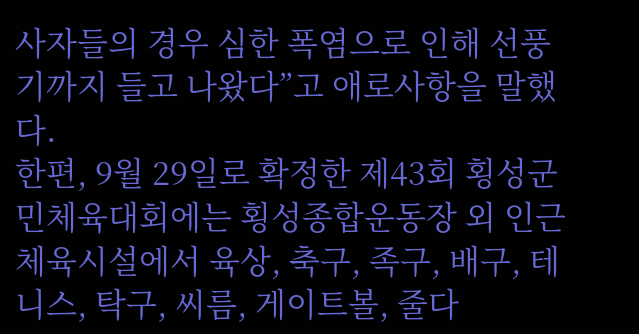사자들의 경우 심한 폭염으로 인해 선풍기까지 들고 나왔다”고 애로사항을 말했다.
한편, 9월 29일로 확정한 제43회 횡성군민체육대회에는 횡성종합운동장 외 인근체육시설에서 육상, 축구, 족구, 배구, 테니스, 탁구, 씨름, 게이트볼, 줄다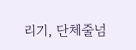리기, 단체줄넘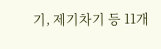기, 제기차기 등 11개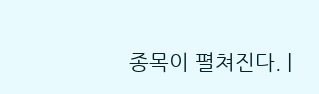종목이 펼쳐진다. |